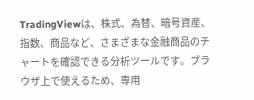TradingViewは、株式、為替、暗号資産、指数、商品など、さまざまな金融商品のチャートを確認できる分析ツールです。ブラウザ上で使えるため、専用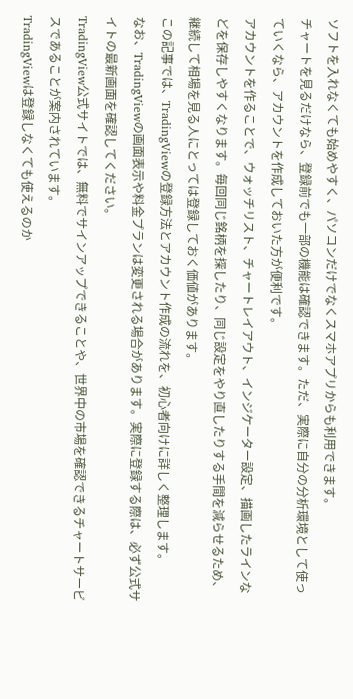ソフトを入れなくても始めやすく、パソコンだけでなくスマホアプリからも利用できます。
チャートを見るだけなら、登録前でも一部の機能は確認できます。ただ、実際に自分の分析環境として使っていくなら、アカウントを作成しておいた方が便利です。
アカウントを作ることで、ウォッチリスト、チャートレイアウト、インジケーター設定、描画したラインなどを保存しやすくなります。毎回同じ銘柄を探したり、同じ設定をやり直したりする手間を減らせるため、継続して相場を見る人にとっては登録しておく価値があります。
この記事では、TradingViewの登録方法とアカウント作成の流れを、初心者向けに詳しく整理します。
なお、TradingViewの画面表示や料金プランは変更される場合があります。実際に登録する際は、必ず公式サイトの最新画面を確認してください。
TradingView公式サイトでは、無料でサインアップできることや、世界中の市場を確認できるチャートサービスであることが案内されています。
TradingViewは登録しなくても使えるのか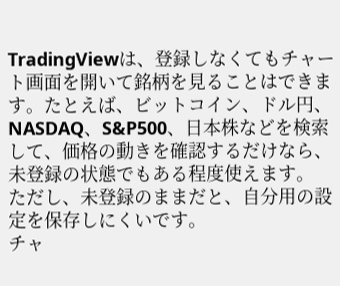TradingViewは、登録しなくてもチャート画面を開いて銘柄を見ることはできます。たとえば、ビットコイン、ドル円、NASDAQ、S&P500、日本株などを検索して、価格の動きを確認するだけなら、未登録の状態でもある程度使えます。
ただし、未登録のままだと、自分用の設定を保存しにくいです。
チャ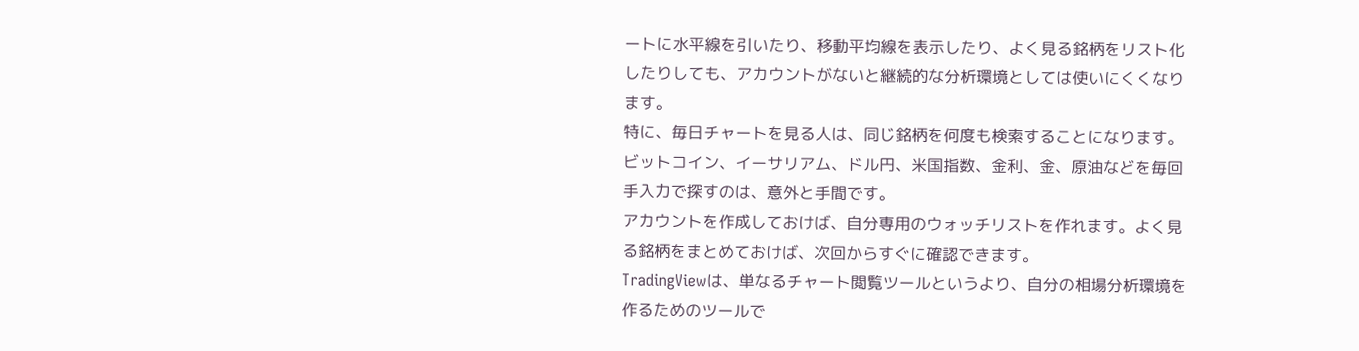ートに水平線を引いたり、移動平均線を表示したり、よく見る銘柄をリスト化したりしても、アカウントがないと継続的な分析環境としては使いにくくなります。
特に、毎日チャートを見る人は、同じ銘柄を何度も検索することになります。ビットコイン、イーサリアム、ドル円、米国指数、金利、金、原油などを毎回手入力で探すのは、意外と手間です。
アカウントを作成しておけば、自分専用のウォッチリストを作れます。よく見る銘柄をまとめておけば、次回からすぐに確認できます。
TradingViewは、単なるチャート閲覧ツールというより、自分の相場分析環境を作るためのツールで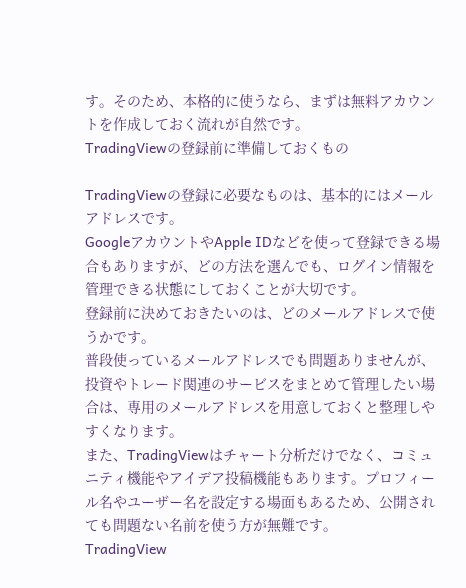す。そのため、本格的に使うなら、まずは無料アカウントを作成しておく流れが自然です。
TradingViewの登録前に準備しておくもの

TradingViewの登録に必要なものは、基本的にはメールアドレスです。
GoogleアカウントやApple IDなどを使って登録できる場合もありますが、どの方法を選んでも、ログイン情報を管理できる状態にしておくことが大切です。
登録前に決めておきたいのは、どのメールアドレスで使うかです。
普段使っているメールアドレスでも問題ありませんが、投資やトレード関連のサービスをまとめて管理したい場合は、専用のメールアドレスを用意しておくと整理しやすくなります。
また、TradingViewはチャート分析だけでなく、コミュニティ機能やアイデア投稿機能もあります。プロフィール名やユーザー名を設定する場面もあるため、公開されても問題ない名前を使う方が無難です。
TradingView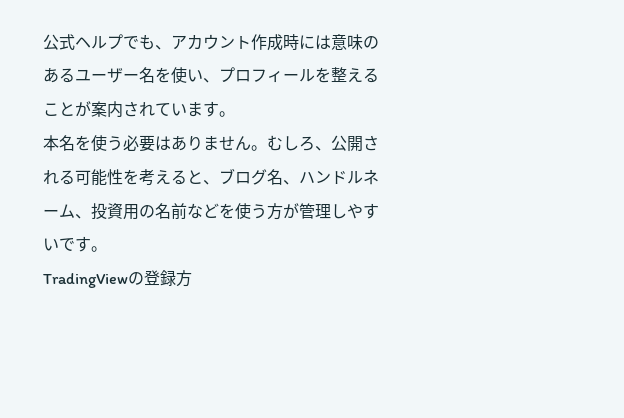公式ヘルプでも、アカウント作成時には意味のあるユーザー名を使い、プロフィールを整えることが案内されています。
本名を使う必要はありません。むしろ、公開される可能性を考えると、ブログ名、ハンドルネーム、投資用の名前などを使う方が管理しやすいです。
TradingViewの登録方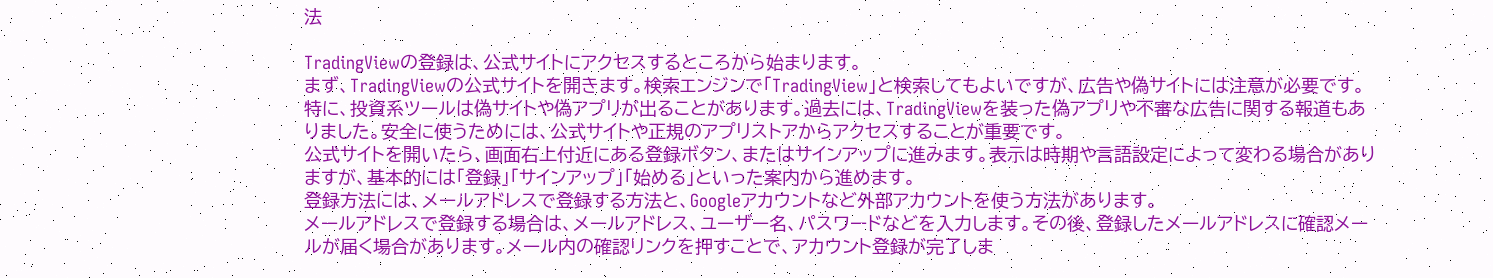法

TradingViewの登録は、公式サイトにアクセスするところから始まります。
まず、TradingViewの公式サイトを開きます。検索エンジンで「TradingView」と検索してもよいですが、広告や偽サイトには注意が必要です。
特に、投資系ツールは偽サイトや偽アプリが出ることがあります。過去には、TradingViewを装った偽アプリや不審な広告に関する報道もありました。安全に使うためには、公式サイトや正規のアプリストアからアクセスすることが重要です。
公式サイトを開いたら、画面右上付近にある登録ボタン、またはサインアップに進みます。表示は時期や言語設定によって変わる場合がありますが、基本的には「登録」「サインアップ」「始める」といった案内から進めます。
登録方法には、メールアドレスで登録する方法と、Googleアカウントなど外部アカウントを使う方法があります。
メールアドレスで登録する場合は、メールアドレス、ユーザー名、パスワードなどを入力します。その後、登録したメールアドレスに確認メールが届く場合があります。メール内の確認リンクを押すことで、アカウント登録が完了しま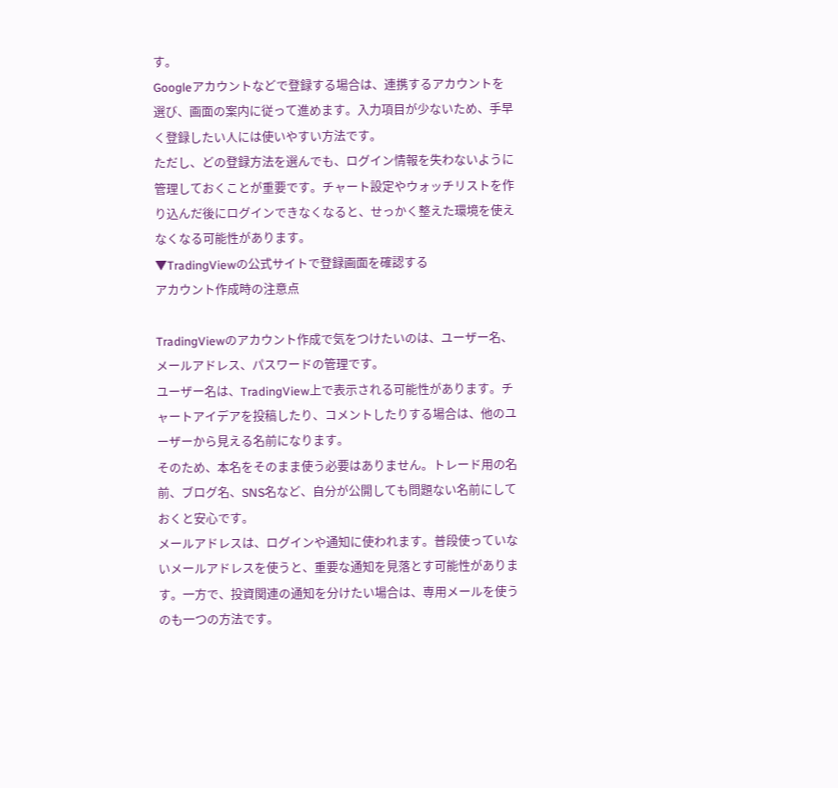す。
Googleアカウントなどで登録する場合は、連携するアカウントを選び、画面の案内に従って進めます。入力項目が少ないため、手早く登録したい人には使いやすい方法です。
ただし、どの登録方法を選んでも、ログイン情報を失わないように管理しておくことが重要です。チャート設定やウォッチリストを作り込んだ後にログインできなくなると、せっかく整えた環境を使えなくなる可能性があります。
▼TradingViewの公式サイトで登録画面を確認する
アカウント作成時の注意点

TradingViewのアカウント作成で気をつけたいのは、ユーザー名、メールアドレス、パスワードの管理です。
ユーザー名は、TradingView上で表示される可能性があります。チャートアイデアを投稿したり、コメントしたりする場合は、他のユーザーから見える名前になります。
そのため、本名をそのまま使う必要はありません。トレード用の名前、ブログ名、SNS名など、自分が公開しても問題ない名前にしておくと安心です。
メールアドレスは、ログインや通知に使われます。普段使っていないメールアドレスを使うと、重要な通知を見落とす可能性があります。一方で、投資関連の通知を分けたい場合は、専用メールを使うのも一つの方法です。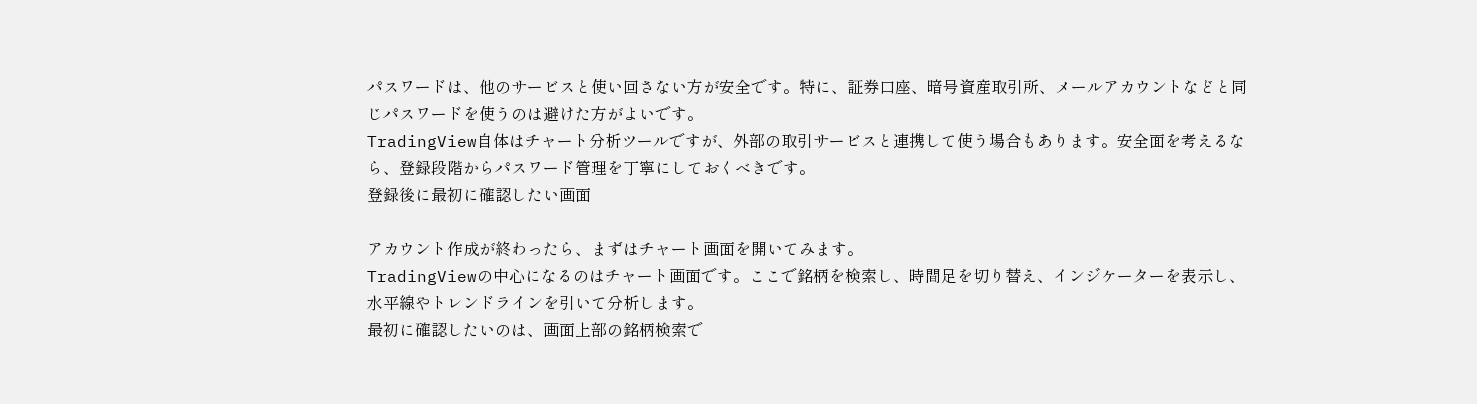パスワードは、他のサービスと使い回さない方が安全です。特に、証券口座、暗号資産取引所、メールアカウントなどと同じパスワードを使うのは避けた方がよいです。
TradingView自体はチャート分析ツールですが、外部の取引サービスと連携して使う場合もあります。安全面を考えるなら、登録段階からパスワード管理を丁寧にしておくべきです。
登録後に最初に確認したい画面

アカウント作成が終わったら、まずはチャート画面を開いてみます。
TradingViewの中心になるのはチャート画面です。ここで銘柄を検索し、時間足を切り替え、インジケーターを表示し、水平線やトレンドラインを引いて分析します。
最初に確認したいのは、画面上部の銘柄検索で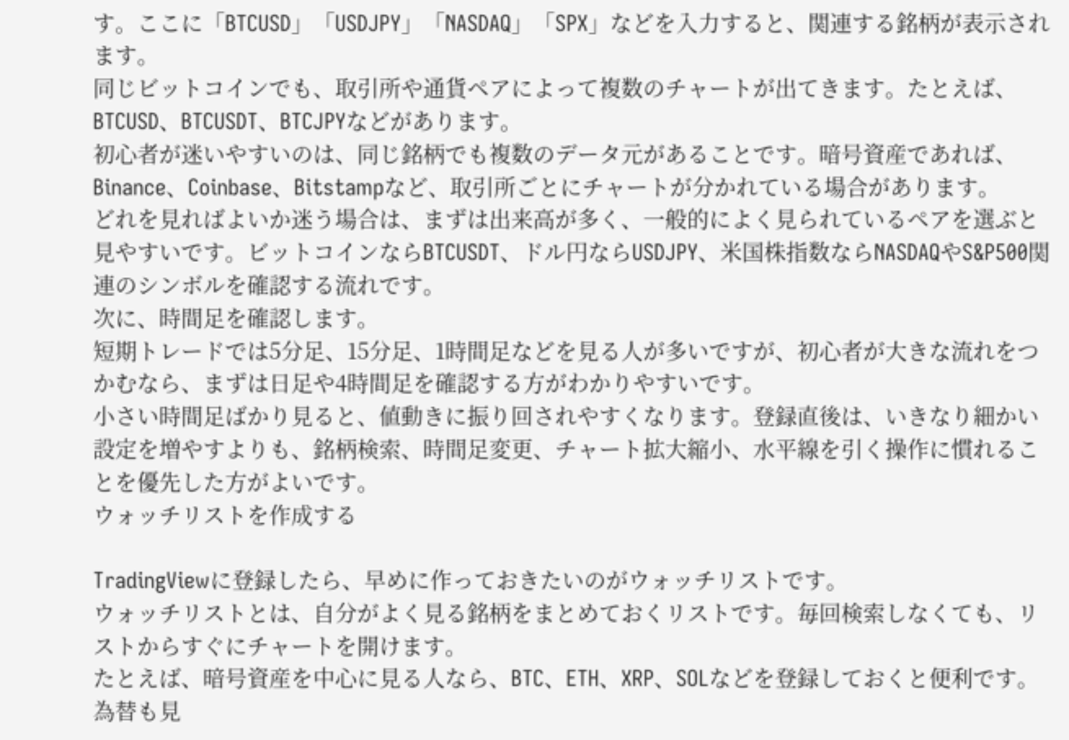す。ここに「BTCUSD」「USDJPY」「NASDAQ」「SPX」などを入力すると、関連する銘柄が表示されます。
同じビットコインでも、取引所や通貨ペアによって複数のチャートが出てきます。たとえば、BTCUSD、BTCUSDT、BTCJPYなどがあります。
初心者が迷いやすいのは、同じ銘柄でも複数のデータ元があることです。暗号資産であれば、Binance、Coinbase、Bitstampなど、取引所ごとにチャートが分かれている場合があります。
どれを見ればよいか迷う場合は、まずは出来高が多く、一般的によく見られているペアを選ぶと見やすいです。ビットコインならBTCUSDT、ドル円ならUSDJPY、米国株指数ならNASDAQやS&P500関連のシンボルを確認する流れです。
次に、時間足を確認します。
短期トレードでは5分足、15分足、1時間足などを見る人が多いですが、初心者が大きな流れをつかむなら、まずは日足や4時間足を確認する方がわかりやすいです。
小さい時間足ばかり見ると、値動きに振り回されやすくなります。登録直後は、いきなり細かい設定を増やすよりも、銘柄検索、時間足変更、チャート拡大縮小、水平線を引く操作に慣れることを優先した方がよいです。
ウォッチリストを作成する

TradingViewに登録したら、早めに作っておきたいのがウォッチリストです。
ウォッチリストとは、自分がよく見る銘柄をまとめておくリストです。毎回検索しなくても、リストからすぐにチャートを開けます。
たとえば、暗号資産を中心に見る人なら、BTC、ETH、XRP、SOLなどを登録しておくと便利です。為替も見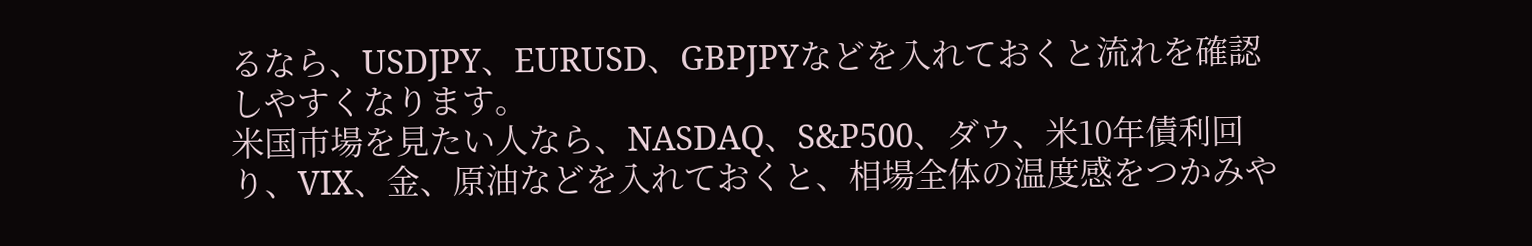るなら、USDJPY、EURUSD、GBPJPYなどを入れておくと流れを確認しやすくなります。
米国市場を見たい人なら、NASDAQ、S&P500、ダウ、米10年債利回り、VIX、金、原油などを入れておくと、相場全体の温度感をつかみや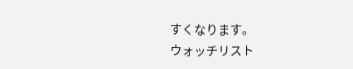すくなります。
ウォッチリスト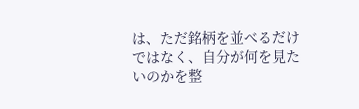は、ただ銘柄を並べるだけではなく、自分が何を見たいのかを整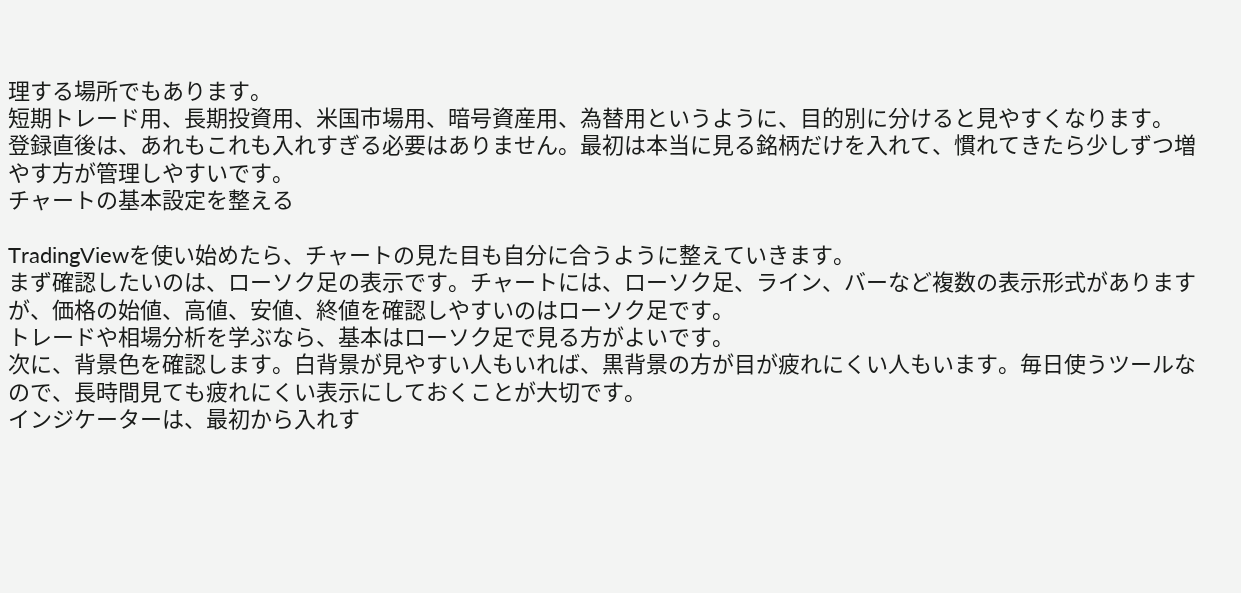理する場所でもあります。
短期トレード用、長期投資用、米国市場用、暗号資産用、為替用というように、目的別に分けると見やすくなります。
登録直後は、あれもこれも入れすぎる必要はありません。最初は本当に見る銘柄だけを入れて、慣れてきたら少しずつ増やす方が管理しやすいです。
チャートの基本設定を整える

TradingViewを使い始めたら、チャートの見た目も自分に合うように整えていきます。
まず確認したいのは、ローソク足の表示です。チャートには、ローソク足、ライン、バーなど複数の表示形式がありますが、価格の始値、高値、安値、終値を確認しやすいのはローソク足です。
トレードや相場分析を学ぶなら、基本はローソク足で見る方がよいです。
次に、背景色を確認します。白背景が見やすい人もいれば、黒背景の方が目が疲れにくい人もいます。毎日使うツールなので、長時間見ても疲れにくい表示にしておくことが大切です。
インジケーターは、最初から入れす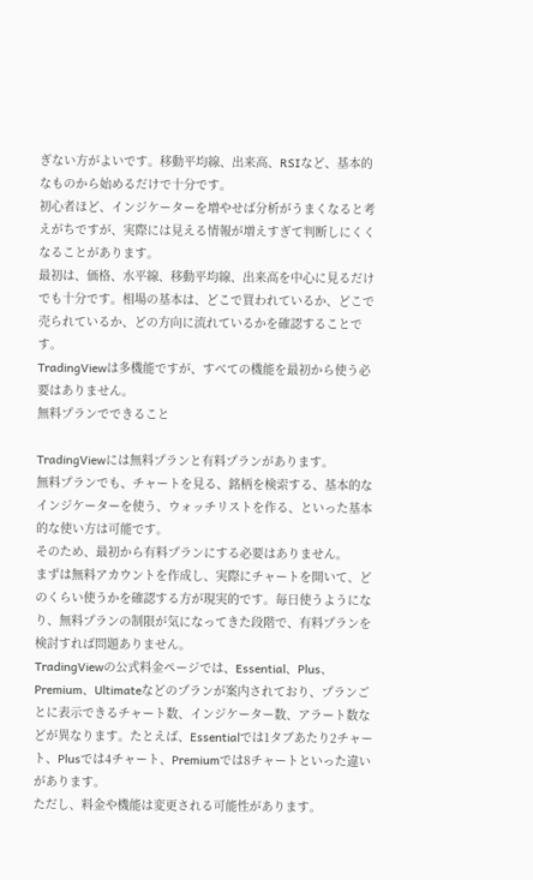ぎない方がよいです。移動平均線、出来高、RSIなど、基本的なものから始めるだけで十分です。
初心者ほど、インジケーターを増やせば分析がうまくなると考えがちですが、実際には見える情報が増えすぎて判断しにくくなることがあります。
最初は、価格、水平線、移動平均線、出来高を中心に見るだけでも十分です。相場の基本は、どこで買われているか、どこで売られているか、どの方向に流れているかを確認することです。
TradingViewは多機能ですが、すべての機能を最初から使う必要はありません。
無料プランでできること

TradingViewには無料プランと有料プランがあります。
無料プランでも、チャートを見る、銘柄を検索する、基本的なインジケーターを使う、ウォッチリストを作る、といった基本的な使い方は可能です。
そのため、最初から有料プランにする必要はありません。
まずは無料アカウントを作成し、実際にチャートを開いて、どのくらい使うかを確認する方が現実的です。毎日使うようになり、無料プランの制限が気になってきた段階で、有料プランを検討すれば問題ありません。
TradingViewの公式料金ページでは、Essential、Plus、Premium、Ultimateなどのプランが案内されており、プランごとに表示できるチャート数、インジケーター数、アラート数などが異なります。たとえば、Essentialでは1タブあたり2チャート、Plusでは4チャート、Premiumでは8チャートといった違いがあります。
ただし、料金や機能は変更される可能性があります。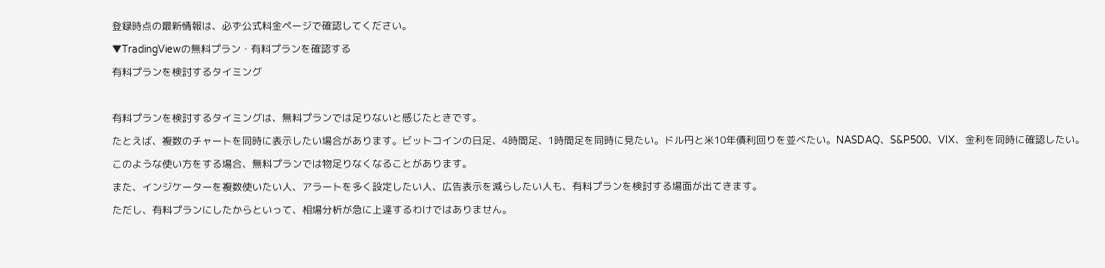登録時点の最新情報は、必ず公式料金ページで確認してください。
▼TradingViewの無料プラン・有料プランを確認する
有料プランを検討するタイミング

有料プランを検討するタイミングは、無料プランでは足りないと感じたときです。
たとえば、複数のチャートを同時に表示したい場合があります。ビットコインの日足、4時間足、1時間足を同時に見たい。ドル円と米10年債利回りを並べたい。NASDAQ、S&P500、VIX、金利を同時に確認したい。
このような使い方をする場合、無料プランでは物足りなくなることがあります。
また、インジケーターを複数使いたい人、アラートを多く設定したい人、広告表示を減らしたい人も、有料プランを検討する場面が出てきます。
ただし、有料プランにしたからといって、相場分析が急に上達するわけではありません。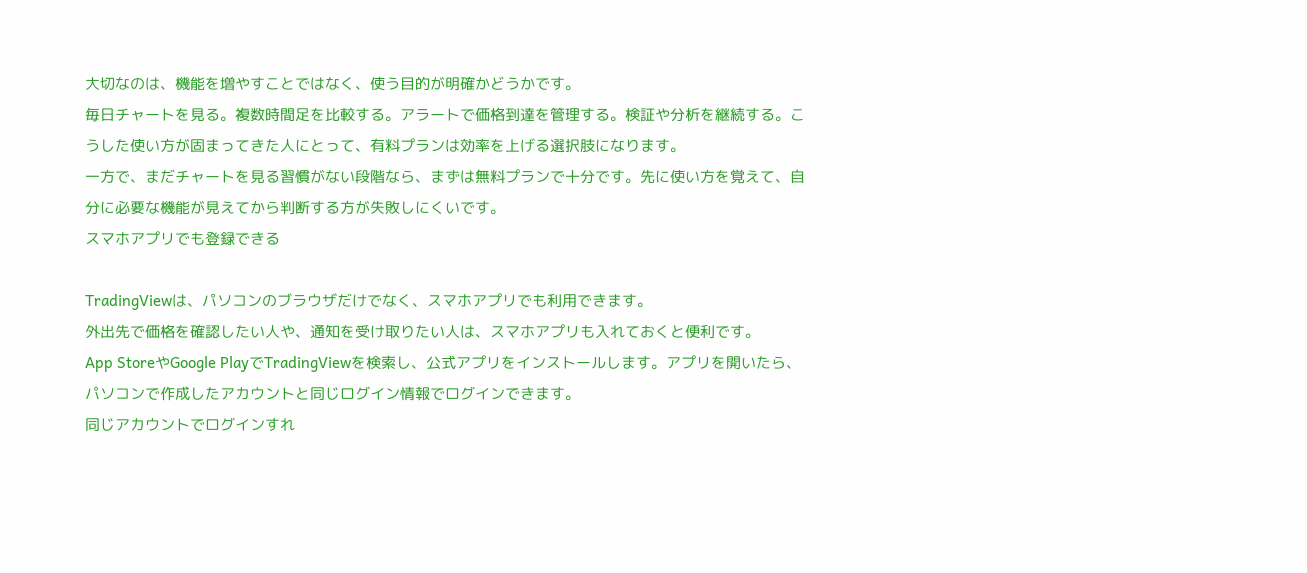大切なのは、機能を増やすことではなく、使う目的が明確かどうかです。
毎日チャートを見る。複数時間足を比較する。アラートで価格到達を管理する。検証や分析を継続する。こうした使い方が固まってきた人にとって、有料プランは効率を上げる選択肢になります。
一方で、まだチャートを見る習慣がない段階なら、まずは無料プランで十分です。先に使い方を覚えて、自分に必要な機能が見えてから判断する方が失敗しにくいです。
スマホアプリでも登録できる

TradingViewは、パソコンのブラウザだけでなく、スマホアプリでも利用できます。
外出先で価格を確認したい人や、通知を受け取りたい人は、スマホアプリも入れておくと便利です。
App StoreやGoogle PlayでTradingViewを検索し、公式アプリをインストールします。アプリを開いたら、パソコンで作成したアカウントと同じログイン情報でログインできます。
同じアカウントでログインすれ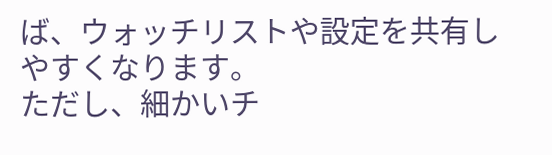ば、ウォッチリストや設定を共有しやすくなります。
ただし、細かいチ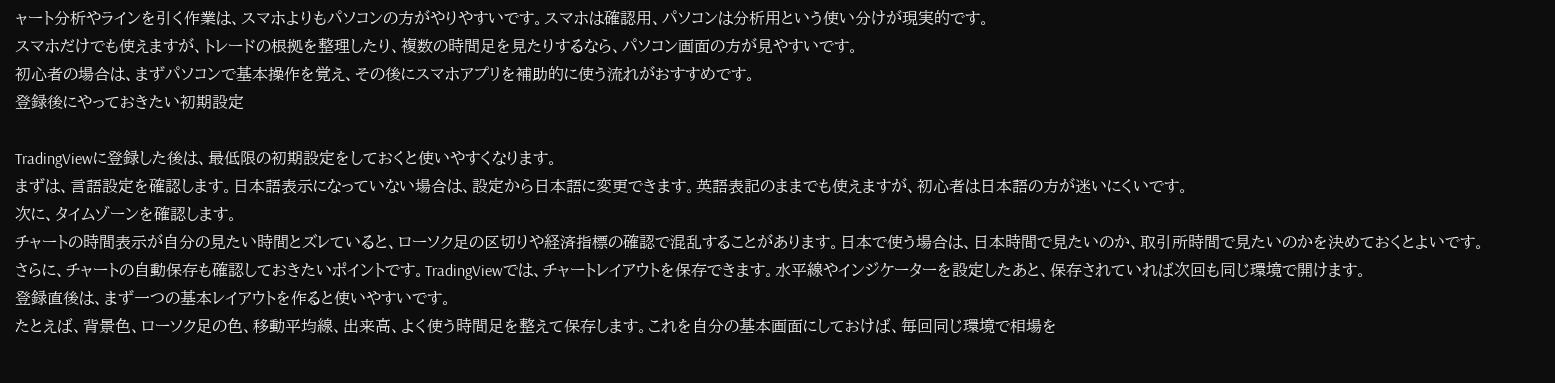ャート分析やラインを引く作業は、スマホよりもパソコンの方がやりやすいです。スマホは確認用、パソコンは分析用という使い分けが現実的です。
スマホだけでも使えますが、トレードの根拠を整理したり、複数の時間足を見たりするなら、パソコン画面の方が見やすいです。
初心者の場合は、まずパソコンで基本操作を覚え、その後にスマホアプリを補助的に使う流れがおすすめです。
登録後にやっておきたい初期設定

TradingViewに登録した後は、最低限の初期設定をしておくと使いやすくなります。
まずは、言語設定を確認します。日本語表示になっていない場合は、設定から日本語に変更できます。英語表記のままでも使えますが、初心者は日本語の方が迷いにくいです。
次に、タイムゾーンを確認します。
チャートの時間表示が自分の見たい時間とズレていると、ローソク足の区切りや経済指標の確認で混乱することがあります。日本で使う場合は、日本時間で見たいのか、取引所時間で見たいのかを決めておくとよいです。
さらに、チャートの自動保存も確認しておきたいポイントです。TradingViewでは、チャートレイアウトを保存できます。水平線やインジケーターを設定したあと、保存されていれば次回も同じ環境で開けます。
登録直後は、まず一つの基本レイアウトを作ると使いやすいです。
たとえば、背景色、ローソク足の色、移動平均線、出来高、よく使う時間足を整えて保存します。これを自分の基本画面にしておけば、毎回同じ環境で相場を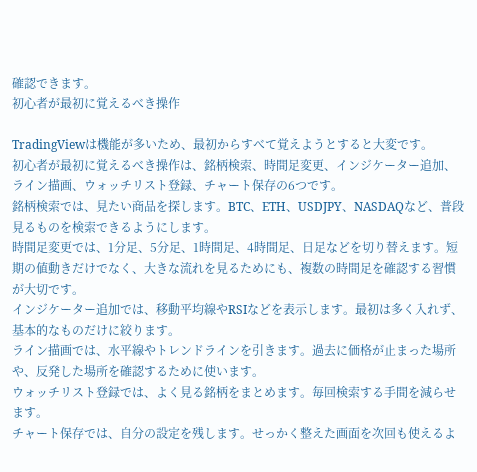確認できます。
初心者が最初に覚えるべき操作

TradingViewは機能が多いため、最初からすべて覚えようとすると大変です。
初心者が最初に覚えるべき操作は、銘柄検索、時間足変更、インジケーター追加、ライン描画、ウォッチリスト登録、チャート保存の6つです。
銘柄検索では、見たい商品を探します。BTC、ETH、USDJPY、NASDAQなど、普段見るものを検索できるようにします。
時間足変更では、1分足、5分足、1時間足、4時間足、日足などを切り替えます。短期の値動きだけでなく、大きな流れを見るためにも、複数の時間足を確認する習慣が大切です。
インジケーター追加では、移動平均線やRSIなどを表示します。最初は多く入れず、基本的なものだけに絞ります。
ライン描画では、水平線やトレンドラインを引きます。過去に価格が止まった場所や、反発した場所を確認するために使います。
ウォッチリスト登録では、よく見る銘柄をまとめます。毎回検索する手間を減らせます。
チャート保存では、自分の設定を残します。せっかく整えた画面を次回も使えるよ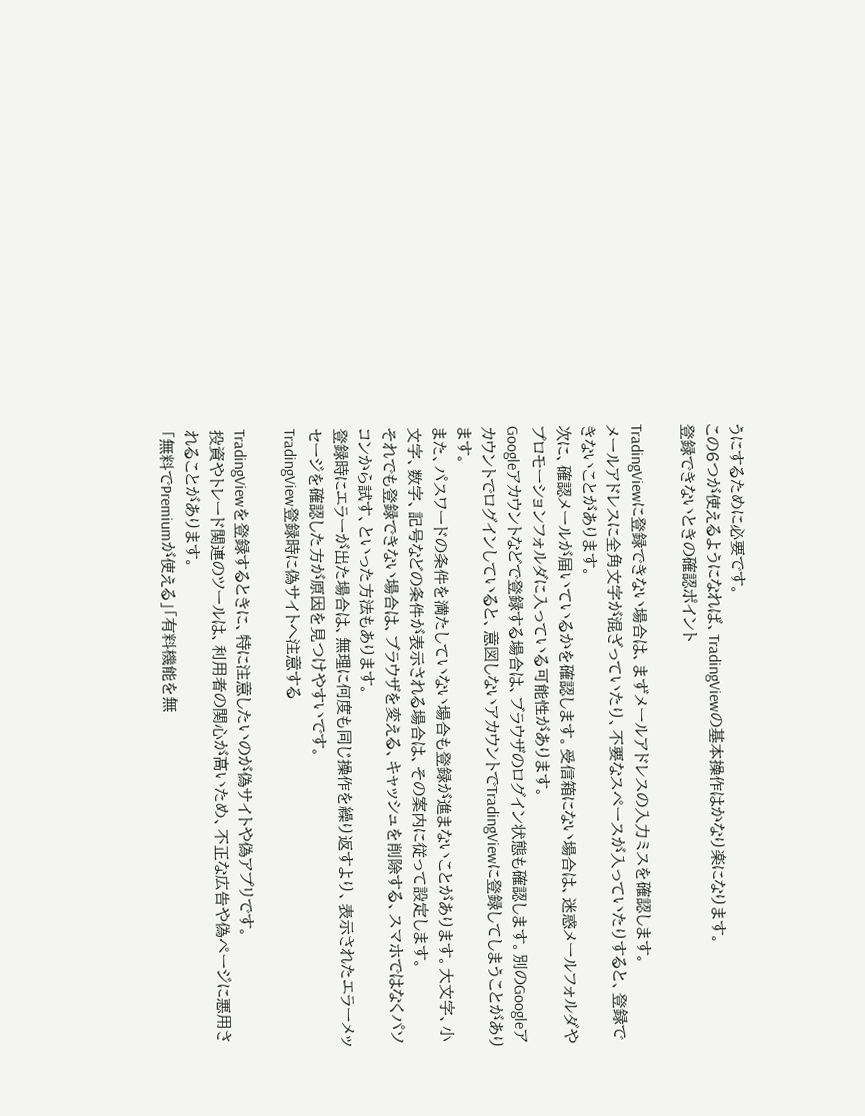うにするために必要です。
この6つが使えるようになれば、TradingViewの基本操作はかなり楽になります。
登録できないときの確認ポイント

TradingViewに登録できない場合は、まずメールアドレスの入力ミスを確認します。
メールアドレスに全角文字が混ざっていたり、不要なスペースが入っていたりすると、登録できないことがあります。
次に、確認メールが届いているかを確認します。受信箱にない場合は、迷惑メールフォルダやプロモーションフォルダに入っている可能性があります。
Googleアカウントなどで登録する場合は、ブラウザのログイン状態も確認します。別のGoogleアカウントでログインしていると、意図しないアカウントでTradingViewに登録してしまうことがあります。
また、パスワードの条件を満たしていない場合も登録が進まないことがあります。大文字、小文字、数字、記号などの条件が表示される場合は、その案内に従って設定します。
それでも登録できない場合は、ブラウザを変える、キャッシュを削除する、スマホではなくパソコンから試す、といった方法もあります。
登録時にエラーが出た場合は、無理に何度も同じ操作を繰り返すより、表示されたエラーメッセージを確認した方が原因を見つけやすいです。
TradingView登録時に偽サイトへ注意する

TradingViewを登録するときに、特に注意したいのが偽サイトや偽アプリです。
投資やトレード関連のツールは、利用者の関心が高いため、不正な広告や偽ページに悪用されることがあります。
「無料でPremiumが使える」「有料機能を無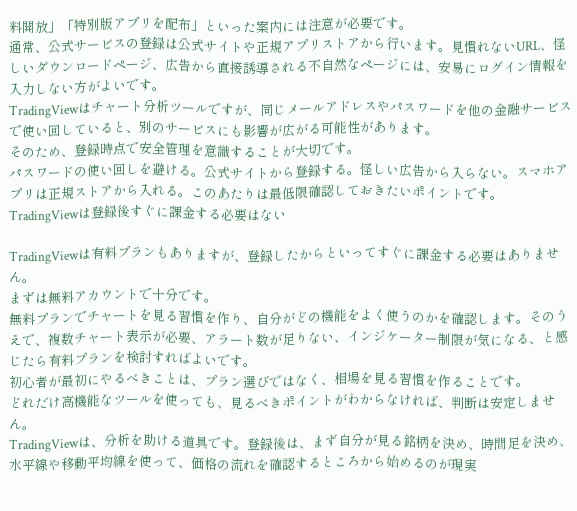料開放」「特別版アプリを配布」といった案内には注意が必要です。
通常、公式サービスの登録は公式サイトや正規アプリストアから行います。見慣れないURL、怪しいダウンロードページ、広告から直接誘導される不自然なページには、安易にログイン情報を入力しない方がよいです。
TradingViewはチャート分析ツールですが、同じメールアドレスやパスワードを他の金融サービスで使い回していると、別のサービスにも影響が広がる可能性があります。
そのため、登録時点で安全管理を意識することが大切です。
パスワードの使い回しを避ける。公式サイトから登録する。怪しい広告から入らない。スマホアプリは正規ストアから入れる。このあたりは最低限確認しておきたいポイントです。
TradingViewは登録後すぐに課金する必要はない

TradingViewは有料プランもありますが、登録したからといってすぐに課金する必要はありません。
まずは無料アカウントで十分です。
無料プランでチャートを見る習慣を作り、自分がどの機能をよく使うのかを確認します。そのうえで、複数チャート表示が必要、アラート数が足りない、インジケーター制限が気になる、と感じたら有料プランを検討すればよいです。
初心者が最初にやるべきことは、プラン選びではなく、相場を見る習慣を作ることです。
どれだけ高機能なツールを使っても、見るべきポイントがわからなければ、判断は安定しません。
TradingViewは、分析を助ける道具です。登録後は、まず自分が見る銘柄を決め、時間足を決め、水平線や移動平均線を使って、価格の流れを確認するところから始めるのが現実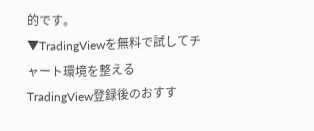的です。
▼TradingViewを無料で試してチャート環境を整える
TradingView登録後のおすす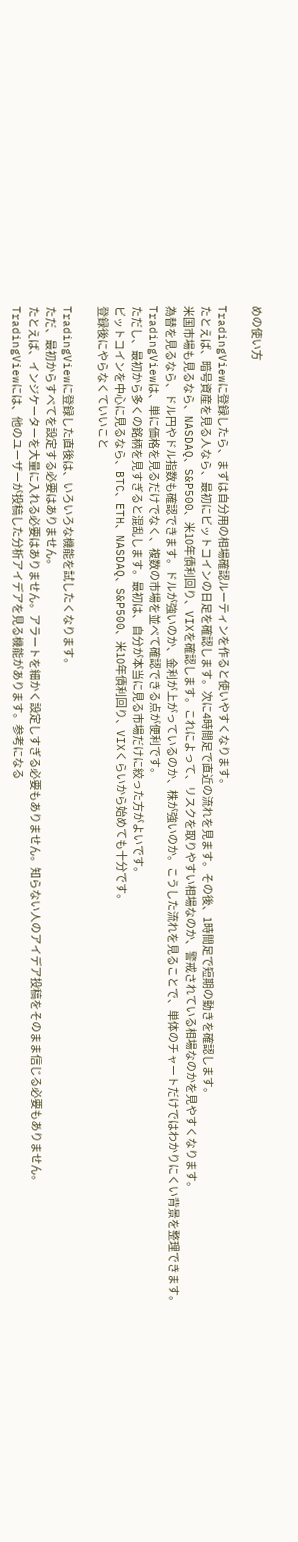めの使い方

TradingViewに登録したら、まずは自分用の相場確認ルーティンを作ると使いやすくなります。
たとえば、暗号資産を見る人なら、最初にビットコインの日足を確認します。次に4時間足で直近の流れを見ます。その後、1時間足で短期の動きを確認します。
米国市場も見るなら、NASDAQ、S&P500、米10年債利回り、VIXを確認します。これによって、リスクを取りやすい相場なのか、警戒されている相場なのかを見やすくなります。
為替を見るなら、ドル円やドル指数も確認できます。ドルが強いのか、金利が上がっているのか、株が強いのか。こうした流れを見ることで、単体のチャートだけではわかりにくい背景を整理できます。
TradingViewは、単に価格を見るだけでなく、複数の市場を並べて確認できる点が便利です。
ただし、最初から多くの銘柄を見すぎると混乱します。最初は、自分が本当に見る市場だけに絞った方がよいです。
ビットコインを中心に見るなら、BTC、ETH、NASDAQ、S&P500、米10年債利回り、VIXくらいから始めても十分です。
登録後にやらなくていいこと

TradingViewに登録した直後は、いろいろな機能を試したくなります。
ただ、最初からすべてを設定する必要はありません。
たとえば、インジケーターを大量に入れる必要はありません。アラートを細かく設定しすぎる必要もありません。知らない人のアイデア投稿をそのまま信じる必要もありません。
TradingViewには、他のユーザーが投稿した分析アイデアを見る機能があります。参考になる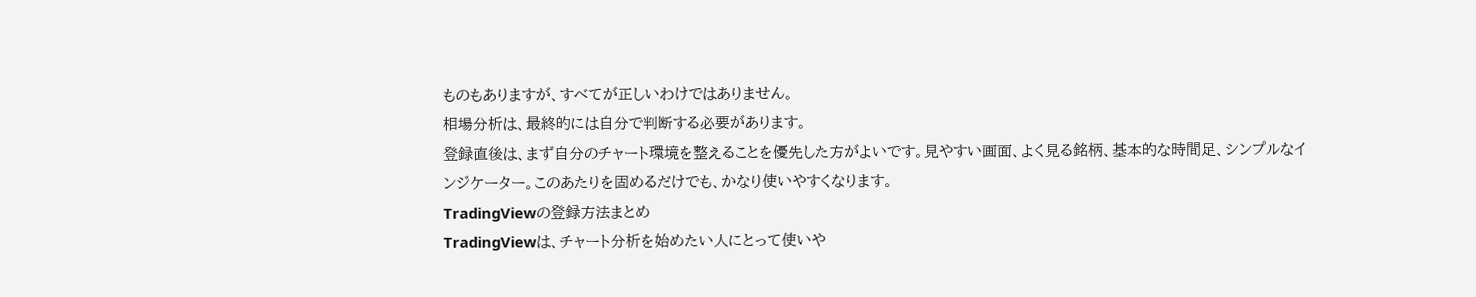ものもありますが、すべてが正しいわけではありません。
相場分析は、最終的には自分で判断する必要があります。
登録直後は、まず自分のチャート環境を整えることを優先した方がよいです。見やすい画面、よく見る銘柄、基本的な時間足、シンプルなインジケーター。このあたりを固めるだけでも、かなり使いやすくなります。
TradingViewの登録方法まとめ
TradingViewは、チャート分析を始めたい人にとって使いや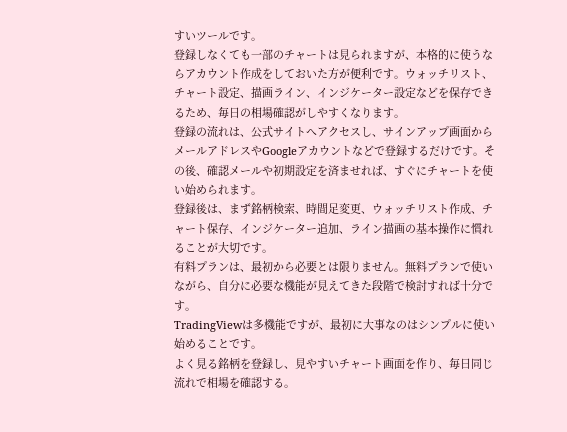すいツールです。
登録しなくても一部のチャートは見られますが、本格的に使うならアカウント作成をしておいた方が便利です。ウォッチリスト、チャート設定、描画ライン、インジケーター設定などを保存できるため、毎日の相場確認がしやすくなります。
登録の流れは、公式サイトへアクセスし、サインアップ画面からメールアドレスやGoogleアカウントなどで登録するだけです。その後、確認メールや初期設定を済ませれば、すぐにチャートを使い始められます。
登録後は、まず銘柄検索、時間足変更、ウォッチリスト作成、チャート保存、インジケーター追加、ライン描画の基本操作に慣れることが大切です。
有料プランは、最初から必要とは限りません。無料プランで使いながら、自分に必要な機能が見えてきた段階で検討すれば十分です。
TradingViewは多機能ですが、最初に大事なのはシンプルに使い始めることです。
よく見る銘柄を登録し、見やすいチャート画面を作り、毎日同じ流れで相場を確認する。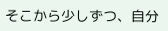そこから少しずつ、自分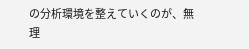の分析環境を整えていくのが、無理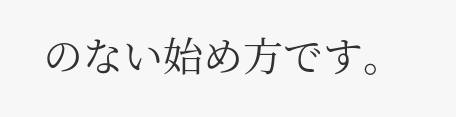のない始め方です。